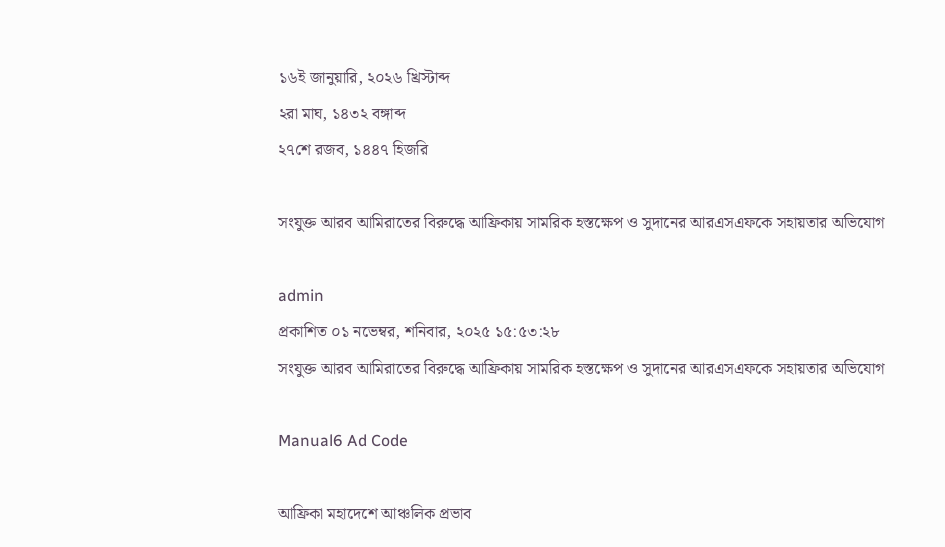১৬ই জানুয়ারি, ২০২৬ খ্রিস্টাব্দ
২রা মাঘ, ১৪৩২ বঙ্গাব্দ
২৭শে রজব, ১৪৪৭ হিজরি

সংযুক্ত আরব আমিরাতের বিরুদ্ধে আফ্রিকায় সামরিক হস্তক্ষেপ ও সুদানের আরএসএফকে সহায়তার অভিযোগ

admin
প্রকাশিত ০১ নভেম্বর, শনিবার, ২০২৫ ১৫:৫৩:২৮
সংযুক্ত আরব আমিরাতের বিরুদ্ধে আফ্রিকায় সামরিক হস্তক্ষেপ ও সুদানের আরএসএফকে সহায়তার অভিযোগ

Manual6 Ad Code

আফ্রিকা মহাদেশে আঞ্চলিক প্রভাব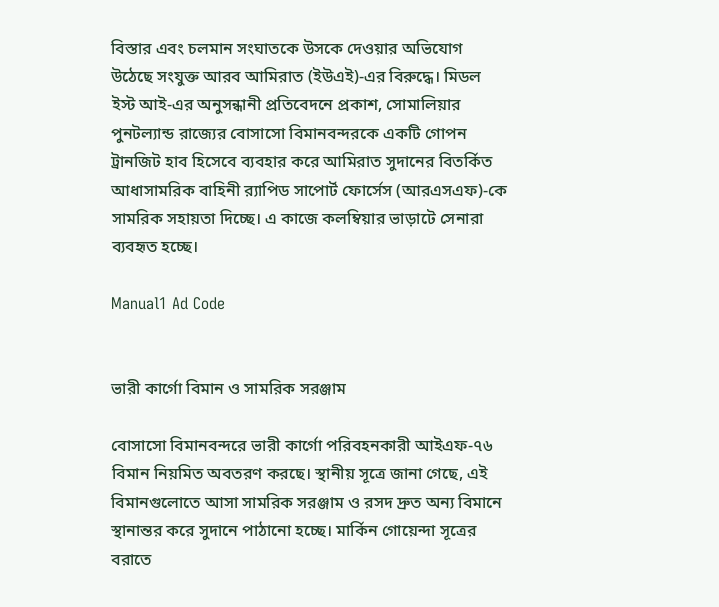বিস্তার এবং চলমান সংঘাতকে উসকে দেওয়ার অভিযোগ উঠেছে সংযুক্ত আরব আমিরাত (ইউএই)-এর বিরুদ্ধে। মিডল ইস্ট আই-এর অনুসন্ধানী প্রতিবেদনে প্রকাশ, সোমালিয়ার পুনটল্যান্ড রাজ্যের বোসাসো বিমানবন্দরকে একটি গোপন ট্রানজিট হাব হিসেবে ব্যবহার করে আমিরাত সুদানের বিতর্কিত আধাসামরিক বাহিনী র‍্যাপিড সাপোর্ট ফোর্সেস (আরএসএফ)-কে সামরিক সহায়তা দিচ্ছে। এ কাজে কলম্বিয়ার ভাড়াটে সেনারা ব্যবহৃত হচ্ছে।

Manual1 Ad Code


ভারী কার্গো বিমান ও সামরিক সরঞ্জাম

বোসাসো বিমানবন্দরে ভারী কার্গো পরিবহনকারী আইএফ-৭৬ বিমান নিয়মিত অবতরণ করছে। স্থানীয় সূত্রে জানা গেছে, এই বিমানগুলোতে আসা সামরিক সরঞ্জাম ও রসদ দ্রুত অন্য বিমানে স্থানান্তর করে সুদানে পাঠানো হচ্ছে। মার্কিন গোয়েন্দা সূত্রের বরাতে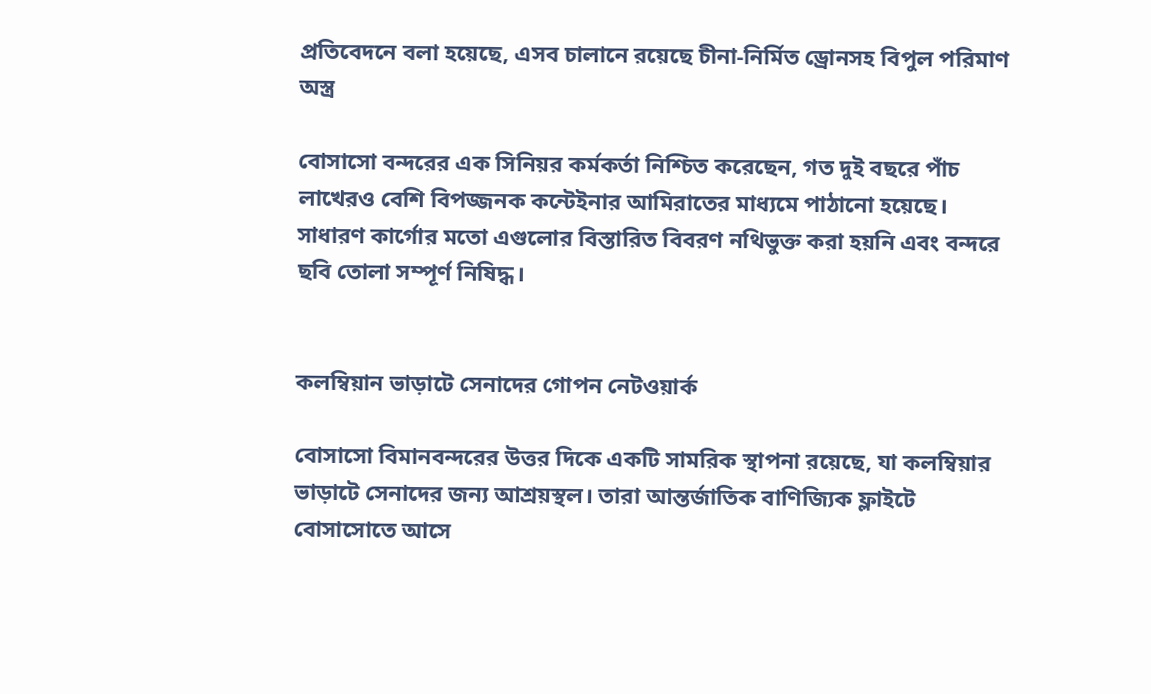প্রতিবেদনে বলা হয়েছে, এসব চালানে রয়েছে চীনা-নির্মিত ড্রোনসহ বিপুল পরিমাণ অস্ত্র

বোসাসো বন্দরের এক সিনিয়র কর্মকর্তা নিশ্চিত করেছেন, গত দুই বছরে পাঁচ লাখেরও বেশি বিপজ্জনক কন্টেইনার আমিরাতের মাধ্যমে পাঠানো হয়েছে। সাধারণ কার্গোর মতো এগুলোর বিস্তারিত বিবরণ নথিভুক্ত করা হয়নি এবং বন্দরে ছবি তোলা সম্পূর্ণ নিষিদ্ধ।


কলম্বিয়ান ভাড়াটে সেনাদের গোপন নেটওয়ার্ক

বোসাসো বিমানবন্দরের উত্তর দিকে একটি সামরিক স্থাপনা রয়েছে, যা কলম্বিয়ার ভাড়াটে সেনাদের জন্য আশ্রয়স্থল। তারা আন্তর্জাতিক বাণিজ্যিক ফ্লাইটে বোসাসোতে আসে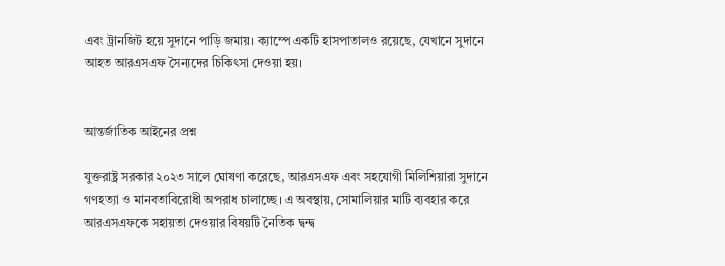এবং ট্রানজিট হয়ে সুদানে পাড়ি জমায়। ক্যাম্পে একটি হাসপাতালও রয়েছে, যেখানে সুদানে আহত আরএসএফ সৈন্যদের চিকিৎসা দেওয়া হয়।


আন্তর্জাতিক আইনের প্রশ্ন

যুক্তরাষ্ট্র সরকার ২০২৩ সালে ঘোষণা করেছে, আরএসএফ এবং সহযোগী মিলিশিয়ারা সুদানে গণহত্যা ও মানবতাবিরোধী অপরাধ চালাচ্ছে। এ অবস্থায়, সোমালিয়ার মাটি ব্যবহার করে আরএসএফকে সহায়তা দেওয়ার বিষয়টি নৈতিক দ্বন্দ্ব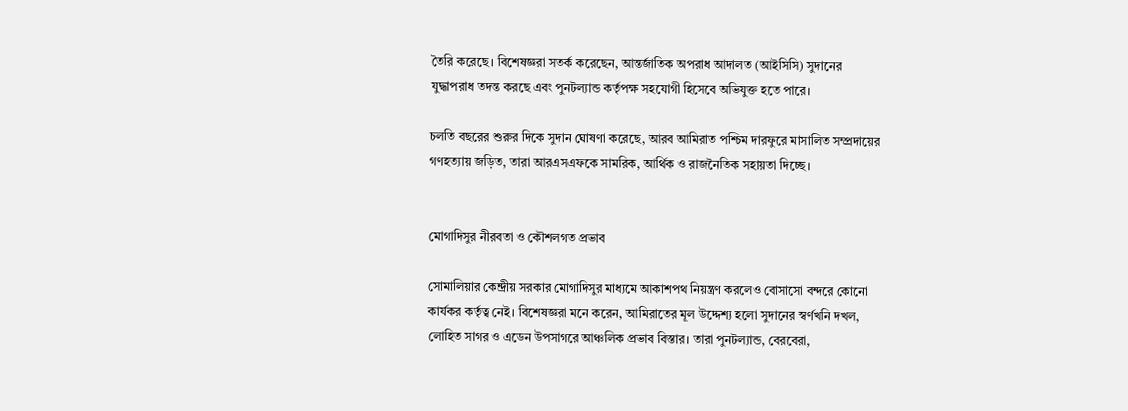তৈরি করেছে। বিশেষজ্ঞরা সতর্ক করেছেন, আন্তর্জাতিক অপরাধ আদালত (আইসিসি) সুদানের যুদ্ধাপরাধ তদন্ত করছে এবং পুনটল্যান্ড কর্তৃপক্ষ সহযোগী হিসেবে অভিযুক্ত হতে পারে।

চলতি বছরের শুরুর দিকে সুদান ঘোষণা করেছে, আরব আমিরাত পশ্চিম দারফুরে মাসালিত সম্প্রদায়ের গণহত্যায় জড়িত, তারা আরএসএফকে সামরিক, আর্থিক ও রাজনৈতিক সহায়তা দিচ্ছে।


মোগাদিসুর নীরবতা ও কৌশলগত প্রভাব

সোমালিয়ার কেন্দ্রীয় সরকার মোগাদিসুর মাধ্যমে আকাশপথ নিয়ন্ত্রণ করলেও বোসাসো বন্দরে কোনো কার্যকর কর্তৃত্ব নেই। বিশেষজ্ঞরা মনে করেন, আমিরাতের মূল উদ্দেশ্য হলো সুদানের স্বর্ণখনি দখল, লোহিত সাগর ও এডেন উপসাগরে আঞ্চলিক প্রভাব বিস্তার। তারা পুনটল্যান্ড, বেরবেরা,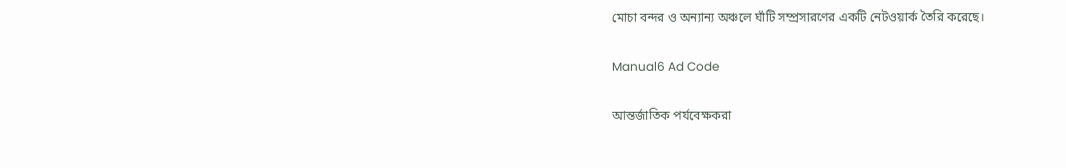মোচা বন্দর ও অন্যান্য অঞ্চলে ঘাঁটি সম্প্রসারণের একটি নেটওয়ার্ক তৈরি করেছে।

Manual6 Ad Code

আন্তর্জাতিক পর্যবেক্ষকরা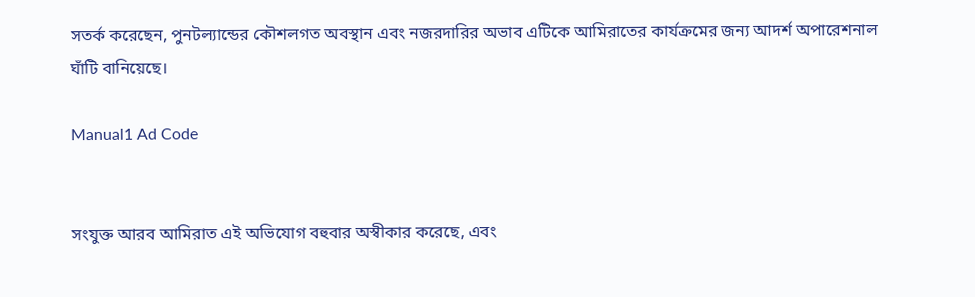সতর্ক করেছেন, পুনটল্যান্ডের কৌশলগত অবস্থান এবং নজরদারির অভাব এটিকে আমিরাতের কার্যক্রমের জন্য আদর্শ অপারেশনাল ঘাঁটি বানিয়েছে।

Manual1 Ad Code


সংযুক্ত আরব আমিরাত এই অভিযোগ বহুবার অস্বীকার করেছে, এবং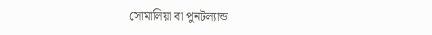সোমালিয়া বা পুনটল্যান্ড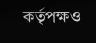কর্তৃপক্ষও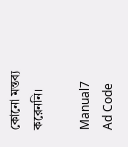কোনো মন্তব্য করেননি।

Manual7 Ad Code